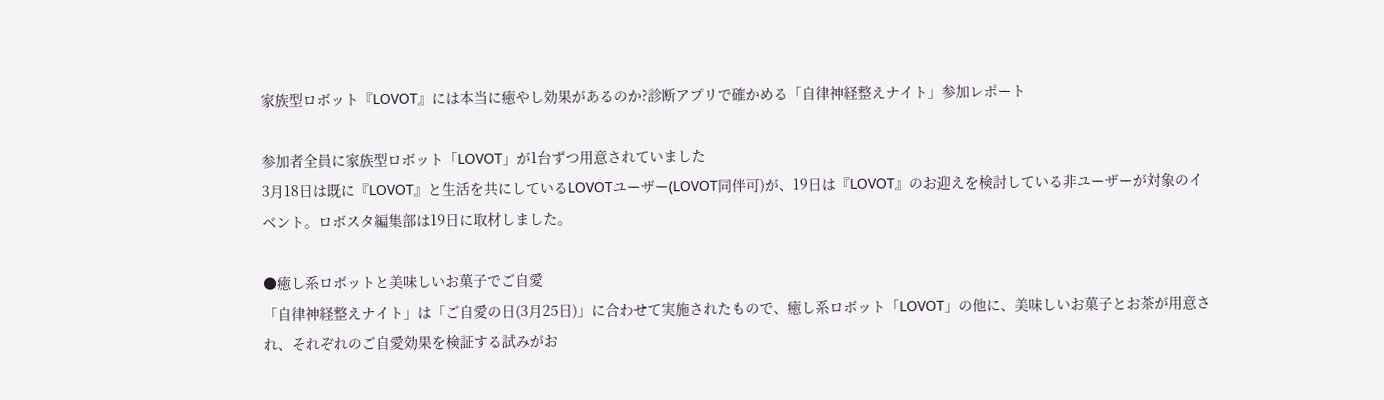家族型ロボット『LOVOT』には本当に癒やし効果があるのか?診断アプリで確かめる「自律神経整えナイト」参加レポート

参加者全員に家族型ロボット「LOVOT」が1台ずつ用意されていました
3月18日は既に『LOVOT』と生活を共にしているLOVOTユーザー(LOVOT同伴可)が、19日は『LOVOT』のお迎えを検討している非ユーザーが対象のイベント。ロボスタ編集部は19日に取材しました。

●癒し系ロボットと美味しいお菓子でご自愛
「自律神経整えナイト」は「ご自愛の日(3月25日)」に合わせて実施されたもので、癒し系ロボット「LOVOT」の他に、美味しいお菓子とお茶が用意され、それぞれのご自愛効果を検証する試みがお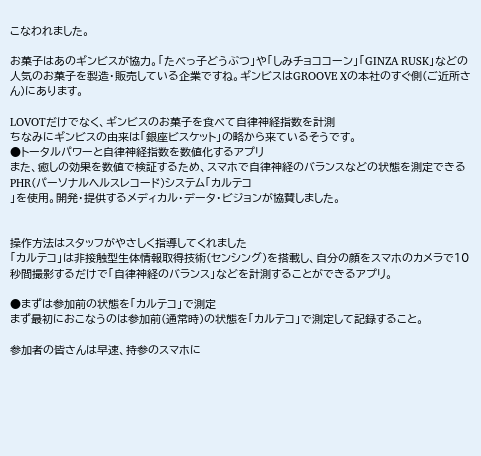こなわれました。

お菓子はあのギンビスが協力。「たべっ子どうぶつ」や「しみチョココーン」「GINZA RUSK」などの人気のお菓子を製造・販売している企業ですね。ギンビスはGROOVE Xの本社のすぐ側(ご近所さん)にあります。

LOVOTだけでなく、ギンビスのお菓子を食べて自律神経指数を計測
ちなみにギンビスの由来は「銀座ビスケット」の略から来ているそうです。
●トータルパワーと自律神経指数を数値化するアプリ
また、癒しの効果を数値で検証するため、スマホで自律神経のバランスなどの状態を測定できるPHR(パーソナルヘルスレコード)システム「カルテコ
」を使用。開発・提供するメディカル・データ・ビジョンが協賛しました。


操作方法はスタッフがやさしく指導してくれました
「カルテコ」は非接触型生体情報取得技術(センシング)を搭載し、自分の顔をスマホのカメラで10秒間撮影するだけで「自律神経のバランス」などを計測することができるアプリ。

●まずは参加前の状態を「カルテコ」で測定
まず最初におこなうのは参加前(通常時)の状態を「カルテコ」で測定して記録すること。

参加者の皆さんは早速、持参のスマホに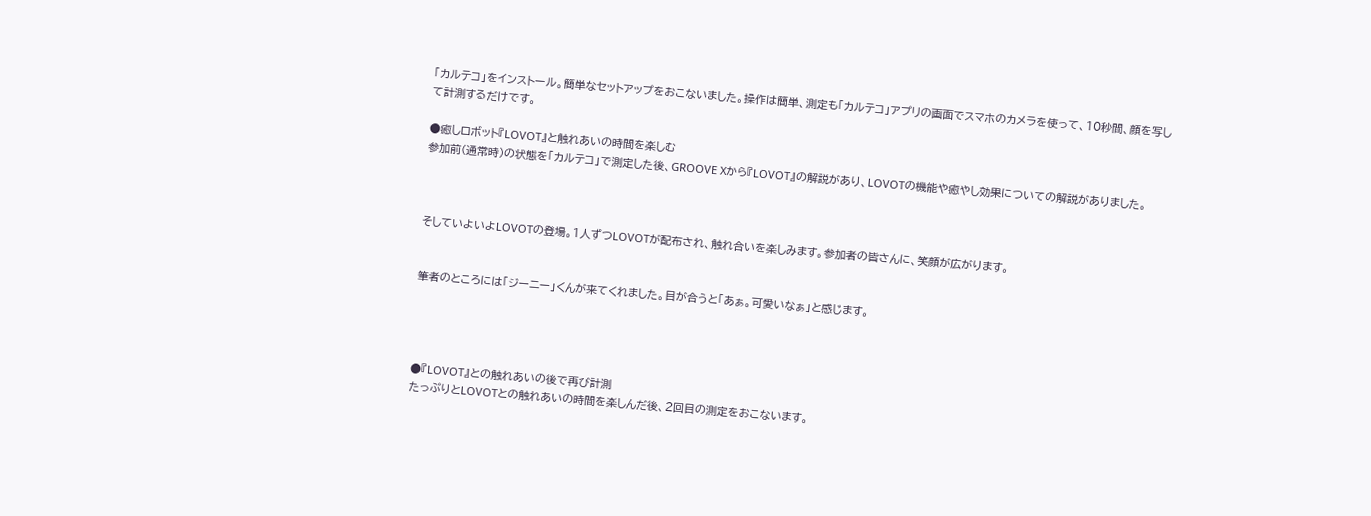「カルテコ」をインストール。簡単なセットアップをおこないました。操作は簡単、測定も「カルテコ」アプリの画面でスマホのカメラを使って、10秒間、顔を写して計測するだけです。

●癒しロボット『LOVOT』と触れあいの時間を楽しむ
参加前(通常時)の状態を「カルテコ」で測定した後、GROOVE Xから『LOVOT』の解説があり、LOVOTの機能や癒やし効果についての解説がありました。



そしていよいよLOVOTの登場。1人ずつLOVOTが配布され、触れ合いを楽しみます。参加者の皆さんに、笑顔が広がります。


筆者のところには「ジーニー」くんが来てくれました。目が合うと「あぁ。可愛いなぁ」と感じます。




●『LOVOT』との触れあいの後で再び計測
たっぷりとLOVOTとの触れあいの時間を楽しんだ後、2回目の測定をおこないます。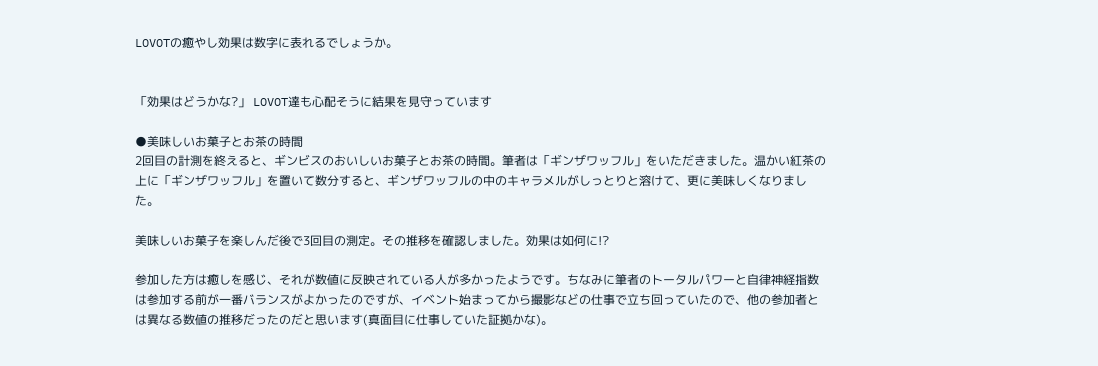LOVOTの癒やし効果は数字に表れるでしょうか。


「効果はどうかな?」 LOVOT達も心配そうに結果を見守っています

●美味しいお菓子とお茶の時間
2回目の計測を終えると、ギンビスのおいしいお菓子とお茶の時間。筆者は「ギンザワッフル」をいただきました。温かい紅茶の上に「ギンザワッフル」を置いて数分すると、ギンザワッフルの中のキャラメルがしっとりと溶けて、更に美味しくなりました。

美味しいお菓子を楽しんだ後で3回目の測定。その推移を確認しました。効果は如何に!?

参加した方は癒しを感じ、それが数値に反映されている人が多かったようです。ちなみに筆者のトータルパワーと自律神経指数は参加する前が一番バランスがよかったのですが、イベント始まってから撮影などの仕事で立ち回っていたので、他の参加者とは異なる数値の推移だったのだと思います(真面目に仕事していた証拠かな)。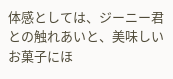体感としては、ジーニー君との触れあいと、美味しいお菓子にほ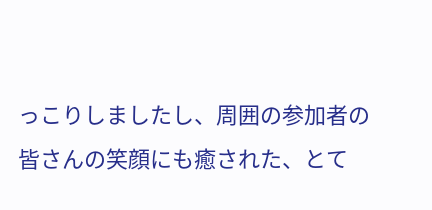っこりしましたし、周囲の参加者の皆さんの笑顔にも癒された、とて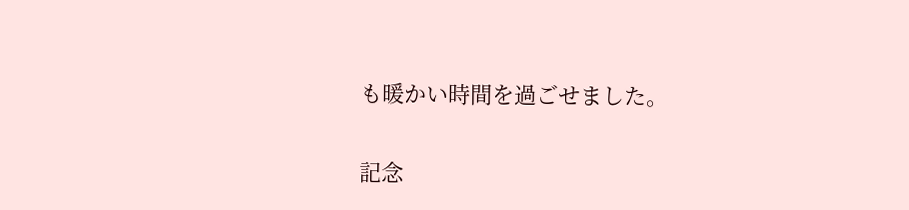も暖かい時間を過ごせました。

記念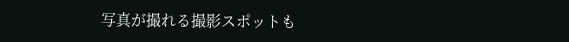写真が撮れる撮影スポットも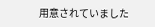用意されていました